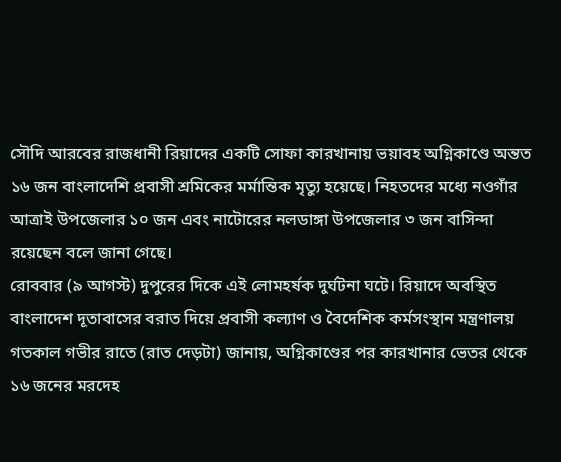সৌদি আরবের রাজধানী রিয়াদের একটি সোফা কারখানায় ভয়াবহ অগ্নিকাণ্ডে অন্তত ১৬ জন বাংলাদেশি প্রবাসী শ্রমিকের মর্মান্তিক মৃত্যু হয়েছে। নিহতদের মধ্যে নওগাঁর আত্রাই উপজেলার ১০ জন এবং নাটোরের নলডাঙ্গা উপজেলার ৩ জন বাসিন্দা রয়েছেন বলে জানা গেছে।
রোববার (৯ আগস্ট) দুপুরের দিকে এই লোমহর্ষক দুর্ঘটনা ঘটে। রিয়াদে অবস্থিত বাংলাদেশ দূতাবাসের বরাত দিয়ে প্রবাসী কল্যাণ ও বৈদেশিক কর্মসংস্থান মন্ত্রণালয় গতকাল গভীর রাতে (রাত দেড়টা) জানায়, অগ্নিকাণ্ডের পর কারখানার ভেতর থেকে ১৬ জনের মরদেহ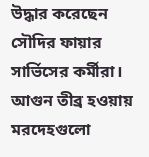উদ্ধার করেছেন সৌদির ফায়ার সার্ভিসের কর্মীরা। আগুন তীব্র হওয়ায় মরদেহগুলো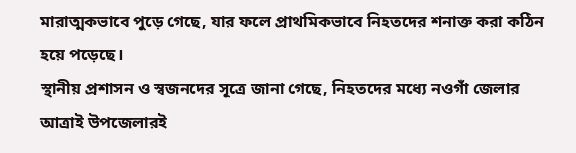মারাত্মকভাবে পুড়ে গেছে, যার ফলে প্রাথমিকভাবে নিহতদের শনাক্ত করা কঠিন হয়ে পড়েছে।
স্থানীয় প্রশাসন ও স্বজনদের সূত্রে জানা গেছে, নিহতদের মধ্যে নওগাঁ জেলার আত্রাই উপজেলারই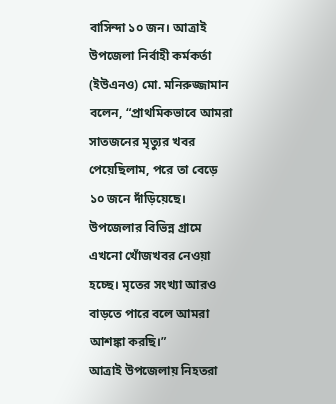বাসিন্দা ১০ জন। আত্রাই উপজেলা নির্বাহী কর্মকর্তা (ইউএনও) মো. মনিরুজ্জামান বলেন, “প্রাথমিকভাবে আমরা সাতজনের মৃত্যুর খবর পেয়েছিলাম, পরে তা বেড়ে ১০ জনে দাঁড়িয়েছে। উপজেলার বিভিন্ন গ্রামে এখনো খোঁজখবর নেওয়া হচ্ছে। মৃতের সংখ্যা আরও বাড়তে পারে বলে আমরা আশঙ্কা করছি।”
আত্রাই উপজেলায় নিহতরা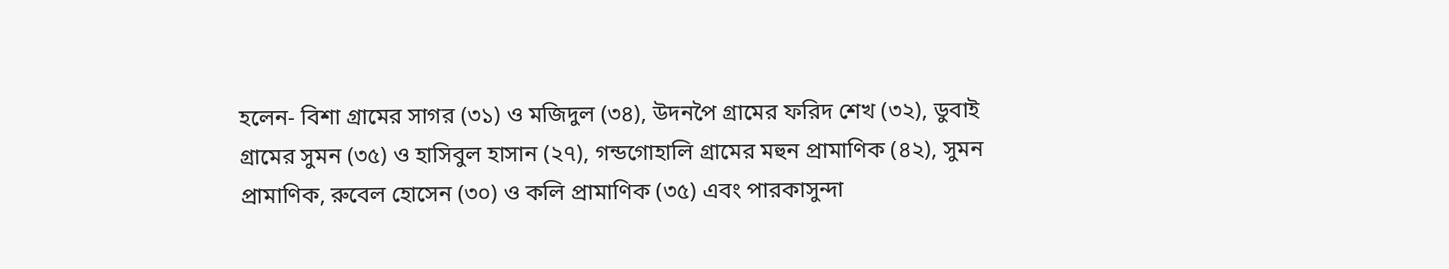হলেন- বিশা গ্রামের সাগর (৩১) ও মজিদুল (৩৪), উদনপৈ গ্রামের ফরিদ শেখ (৩২), ডুবাই গ্রামের সুমন (৩৫) ও হাসিবুল হাসান (২৭), গন্ডগোহালি গ্রামের মহুন প্রামাণিক (৪২), সুমন প্রামাণিক, রুবেল হোসেন (৩০) ও কলি প্রামাণিক (৩৫) এবং পারকাসুন্দা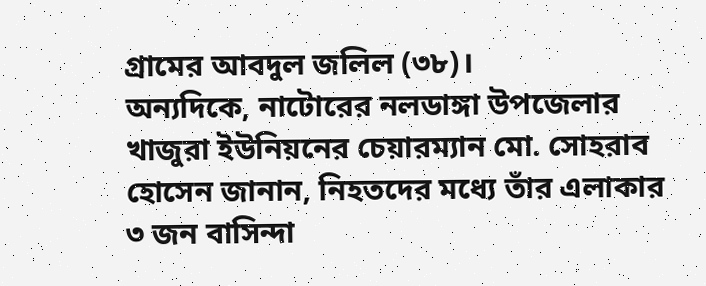গ্রামের আবদুল জলিল (৩৮)।
অন্যদিকে, নাটোরের নলডাঙ্গা উপজেলার খাজুরা ইউনিয়নের চেয়ারম্যান মো. সোহরাব হোসেন জানান, নিহতদের মধ্যে তাঁর এলাকার ৩ জন বাসিন্দা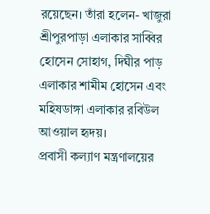রয়েছেন। তাঁরা হলেন- খাজুরা শ্রীপুরপাড়া এলাকার সাব্বির হোসেন সোহাগ, দিঘীর পাড় এলাকার শামীম হোসেন এবং মহিষডাঙ্গা এলাকার রবিউল আওয়াল হৃদয়।
প্রবাসী কল্যাণ মন্ত্রণালয়ের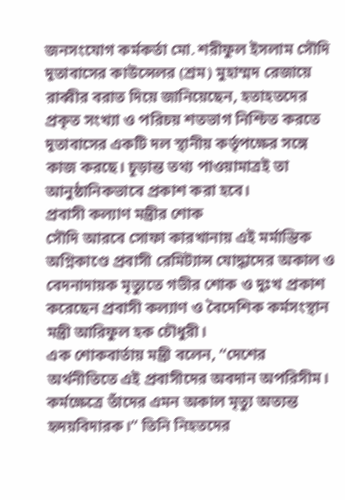জনসংযোগ কর্মকর্তা মো. শরীফুল ইসলাম সৌদি দূতাবাসের কাউন্সেলর (শ্রম) মুহাম্মদ রেজায়ে রাব্বীর বরাত দিয়ে জানিয়েছেন, হতাহতদের প্রকৃত সংখ্যা ও পরিচয় শতভাগ নিশ্চিত করতে দূতাবাসের একটি দল স্থানীয় কর্তৃপক্ষের সঙ্গে কাজ করছে। চূড়ান্ত তথ্য পাওয়ামাত্রই তা আনুষ্ঠানিকভাবে প্রকাশ করা হবে।
প্রবাসী কল্যাণ মন্ত্রীর শোক
সৌদি আরবে সোফা কারখানায় এই মর্মান্তিক অগ্নিকাণ্ডে প্রবাসী রেমিট্যান্স যোদ্ধাদের অকাল ও বেদনাদায়ক মৃত্যুতে গভীর শোক ও দুঃখ প্রকাশ করেছেন প্রবাসী কল্যাণ ও বৈদেশিক কর্মসংস্থান মন্ত্রী আরিফুল হক চৌধুরী।
এক শোকবার্তায় মন্ত্রী বলেন, “দেশের অর্থনীতিতে এই প্রবাসীদের অবদান অপরিসীম। কর্মক্ষেত্রে তাঁদের এমন অকাল মৃত্যু অত্যন্ত হৃদয়বিদারক।” তিনি নিহতদের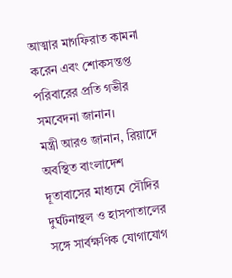আত্মার মাগফিরাত কামনা করেন এবং শোকসন্তপ্ত পরিবারের প্রতি গভীর সমবেদনা জানান।
মন্ত্রী আরও জানান, রিয়াদে অবস্থিত বাংলাদেশ দূতাবাসের মাধ্যমে সৌদির দুর্ঘটনাস্থল ও হাসপাতালের সঙ্গে সার্বক্ষণিক যোগাযোগ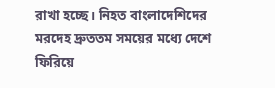রাখা হচ্ছে। নিহত বাংলাদেশিদের মরদেহ দ্রুততম সময়ের মধ্যে দেশে ফিরিয়ে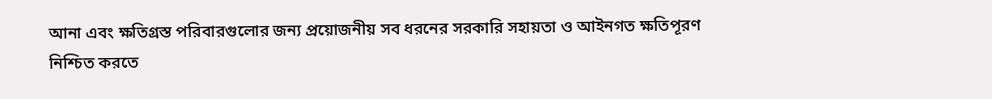আনা এবং ক্ষতিগ্রস্ত পরিবারগুলোর জন্য প্রয়োজনীয় সব ধরনের সরকারি সহায়তা ও আইনগত ক্ষতিপূরণ নিশ্চিত করতে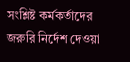সংশ্লিষ্ট কর্মকর্তাদের জরুরি নির্দেশ দেওয়া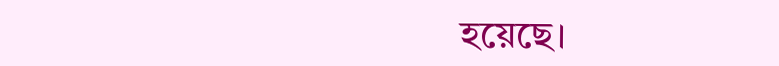হয়েছে।